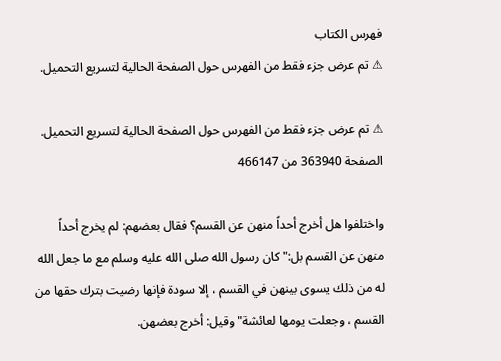فهرس الكتاب
⚠ تم عرض جزء فقط من الفهرس حول الصفحة الحالية لتسريع التحميل.

⚠ تم عرض جزء فقط من الفهرس حول الصفحة الحالية لتسريع التحميل.
الصفحة 363940 من 466147

واختلفوا هل أخرج أحداً منهن عن القسم؟ فقال بعضهم: لم يخرج أحداً منهن عن القسم بل:"كان رسول الله صلى الله عليه وسلم مع ما جعل الله له من ذلك يسوى بينهن في القسم ، إلا سودة فإنها رضيت بترك حقها من القسم ، وجعلت يومها لعائشة"وقيل: أخرج بعضهن.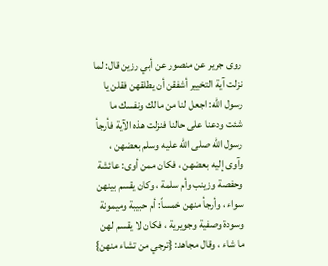روى جرير عن منصور عن أبي رزين قال: لما نزلت آية التخيير أشفقن أن يطلقهن فقلن يا رسول الله: اجعل لنا من مالك ونفسك ما شئت ودعنا على حالنا فنزلت هذه الآية فأرجأ رسول الله صلى الله عليه وسلم بعضهن ، وآوى إليه بعضهن ، فكان ممن أوى: عائشة وحفصة وزينب وأم سلمة ، وكان يقسم بينهن سواء ، وأرجأ منهن خمساً: أم حبيبة وميمونة وسودة وصفية وجويرية ، فكان لا يقسم لهن ما شاء ، وقال مجاهد: {ترجي من تشاء منهن}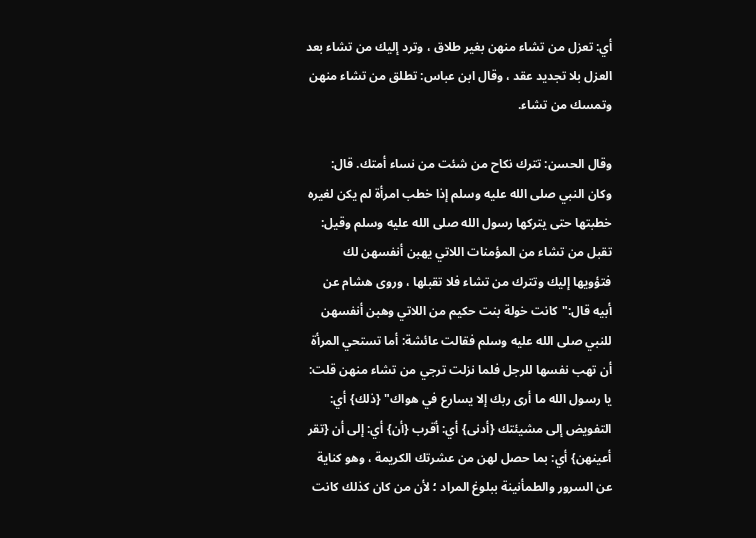أي: تعزل من تشاء منهن بغير طلاق ، وترد إليك من تشاء بعد العزل بلا تجديد عقد ، وقال ابن عباس: تطلق من تشاء منهن وتمسك من تشاء.

وقال الحسن: تترك نكاح من شئت من نساء أمتك. قال: وكان النبي صلى الله عليه وسلم إذا خطب امرأة لم يكن لغيره خطبتها حتى يتركها رسول الله صلى الله عليه وسلم وقيل: تقبل من تشاء من المؤمنات اللاتي يهبن أنفسهن لك فتؤويها إليك وتترك من تشاء فلا تقبلها ، وروى هشام عن أبيه قال:"كانت خولة بنت حكيم من اللاتي وهبن أنفسهن للنبي صلى الله عليه وسلم فقالت عائشة: أما تستحي المرأة أن تهب نفسها للرجل فلما نزلت ترجي من تشاء منهن قلت: يا رسول الله ما أرى ربك إلا يسارع في هواك" {ذلك} أي: التفويض إلى مشيئتك {أدنى} أي: أقرب {أن} أي: إلى أن {تقر أعينهن} أي: بما حصل لهن من عشرتك الكريمة ، وهو كناية عن السرور والطمأنينة ببلوغ المراد ؛ لأن من كان كذلك كانت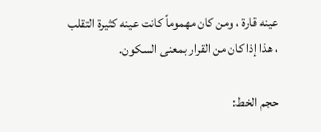عينه قارة ، ومن كان مهموماً كانت عينه كثيرة التقلب ، هذا إذا كان من القرار بمعنى السكون.

حجم الخط: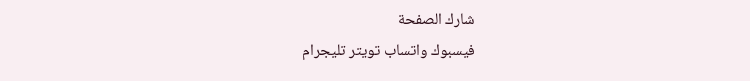شارك الصفحة
فيسبوك واتساب تويتر تليجرام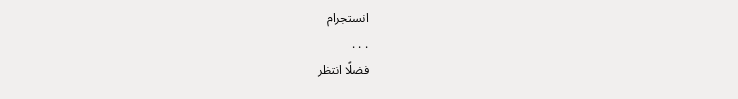انستجرام
. . .
فضلًا انتظر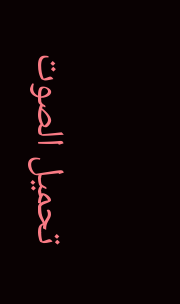تحميل الصوت